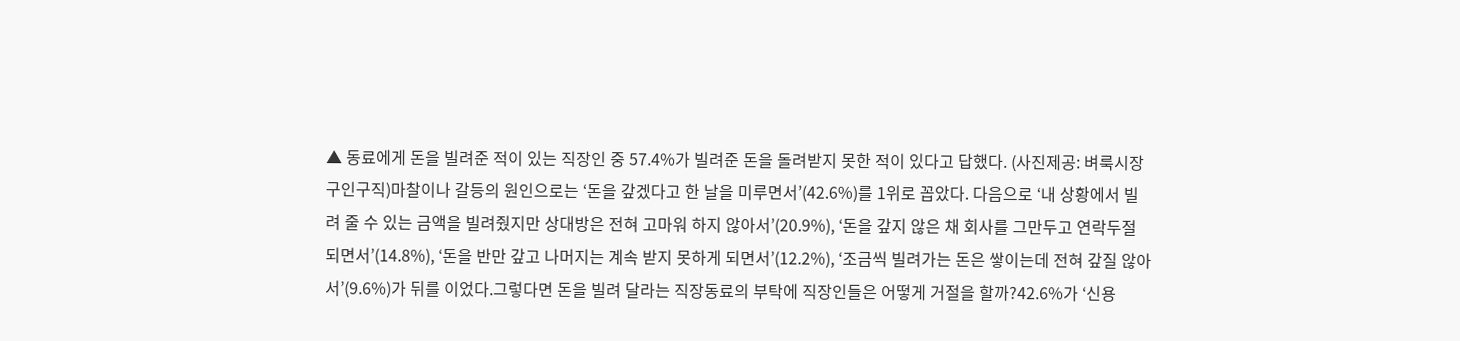▲ 동료에게 돈을 빌려준 적이 있는 직장인 중 57.4%가 빌려준 돈을 돌려받지 못한 적이 있다고 답했다. (사진제공: 벼룩시장구인구직)마찰이나 갈등의 원인으로는 ‘돈을 갚겠다고 한 날을 미루면서’(42.6%)를 1위로 꼽았다. 다음으로 ‘내 상황에서 빌려 줄 수 있는 금액을 빌려줬지만 상대방은 전혀 고마워 하지 않아서’(20.9%), ‘돈을 갚지 않은 채 회사를 그만두고 연락두절 되면서’(14.8%), ‘돈을 반만 갚고 나머지는 계속 받지 못하게 되면서’(12.2%), ‘조금씩 빌려가는 돈은 쌓이는데 전혀 갚질 않아서’(9.6%)가 뒤를 이었다.그렇다면 돈을 빌려 달라는 직장동료의 부탁에 직장인들은 어떻게 거절을 할까?42.6%가 ‘신용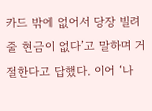카드 밖에 없어서 당장 빌려줄 현금이 없다’고 말하며 거절한다고 답했다. 이어 ‘나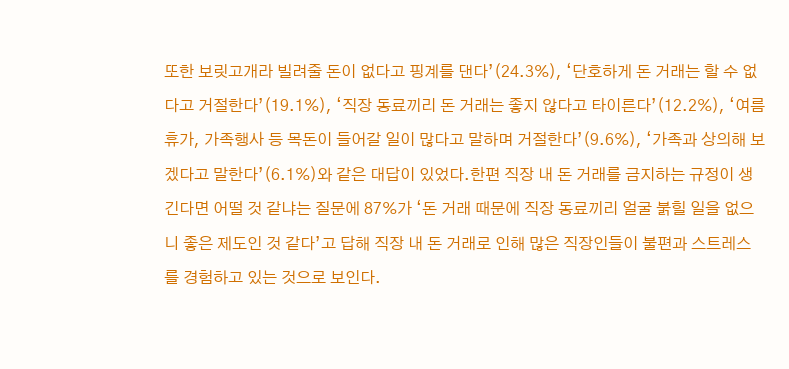또한 보릿고개라 빌려줄 돈이 없다고 핑계를 댄다’(24.3%), ‘단호하게 돈 거래는 할 수 없다고 거절한다’(19.1%), ‘직장 동료끼리 돈 거래는 좋지 않다고 타이른다’(12.2%), ‘여름휴가, 가족행사 등 목돈이 들어갈 일이 많다고 말하며 거절한다’(9.6%), ‘가족과 상의해 보겠다고 말한다’(6.1%)와 같은 대답이 있었다.한편 직장 내 돈 거래를 금지하는 규정이 생긴다면 어떨 것 같냐는 질문에 87%가 ‘돈 거래 때문에 직장 동료끼리 얼굴 붉힐 일을 없으니 좋은 제도인 것 같다’고 답해 직장 내 돈 거래로 인해 많은 직장인들이 불편과 스트레스를 경험하고 있는 것으로 보인다.